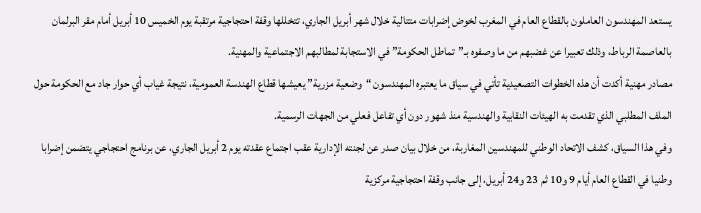يستعد المهندسون العاملون بالقطاع العام في المغرب لخوض إضرابات متتالية خلال شهر أبريل الجاري، تتخللها وقفة احتجاجية مرتقبة يوم الخميس 10 أبريل أمام مقر البرلمان بالعاصمة الرباط، وذلك تعبيرا عن غضبهم من ما وصفوه بـ”تماطل الحكومة” في الاستجابة لمطالبهم الاجتماعية والمهنية.
مصادر مهنية أكدت أن هذه الخطوات التصعيدية تأتي في سياق ما يعتبره المهندسون “وضعية مزرية” يعيشها قطاع الهندسة العمومية، نتيجة غياب أي حوار جاد مع الحكومة حول الملف المطلبي الذي تقدمت به الهيئات النقابية والهندسية منذ شهور دون أي تفاعل فعلي من الجهات الرسمية.
وفي هذا السياق، كشف الاتحاد الوطني للمهندسين المغاربة، من خلال بيان صدر عن لجنته الإدارية عقب اجتماع عقدته يوم 2 أبريل الجاري، عن برنامج احتجاجي يتضمن إضرابا وطنيا في القطاع العام أيام 9 و10 ثم 23 و24 أبريل، إلى جانب وقفة احتجاجية مركزية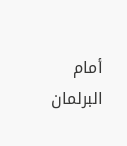أمام البرلمان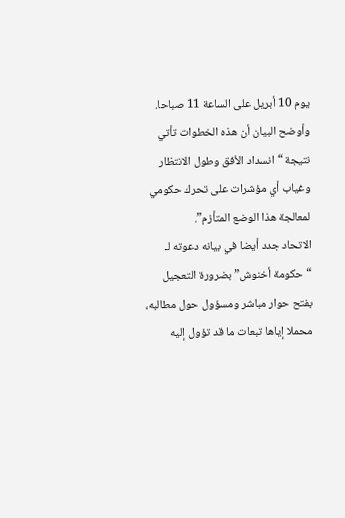يوم 10 أبريل على الساعة 11 صباحا.
وأوضح البيان أن هذه الخطوات تأتي نتيجة “انسداد الأفق وطول الانتظار وغياب أي مؤشرات على تحرك حكومي لمعالجة هذا الوضع المتأزم”.
الاتحاد جدد أيضا في بيانه دعوته لـ “حكومة أخنوش” بضرورة التعجيل بفتح حوار مباشر ومسؤول حول مطالبه، محملا إياها تبعات ما قد تؤول إليه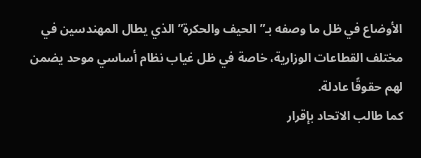الأوضاع في ظل ما وصفه بـ”الحيف والحكرة” الذي يطال المهندسين في مختلف القطاعات الوزارية، خاصة في ظل غياب نظام أساسي موحد يضمن لهم حقوقًا عادلة.
كما طالب الاتحاد بإقرار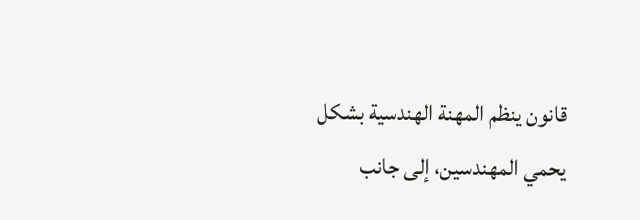قانون ينظم المهنة الهندسية بشكل يحمي المهندسين، إلى جانب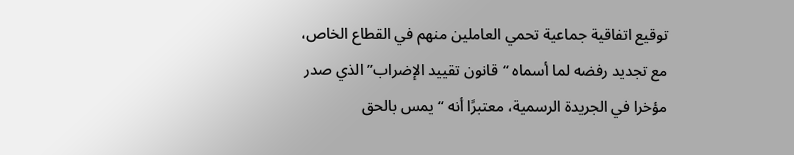توقيع اتفاقية جماعية تحمي العاملين منهم في القطاع الخاص، مع تجديد رفضه لما أسماه “قانون تقييد الإضراب” الذي صدر مؤخرا في الجريدة الرسمية، معتبرًا أنه “يمس بالحق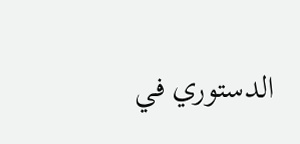الدستوري في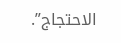الاحتجاج”.